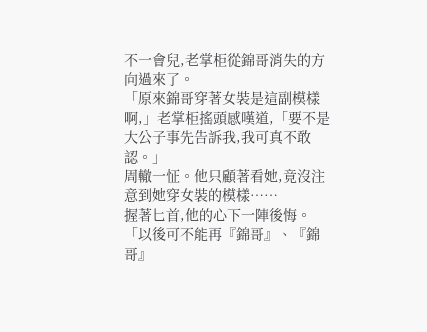不一會兒,老掌柜從錦哥消失的方向過來了。
「原來錦哥穿著女裝是這副模樣啊,」老掌柜搖頭感嘆道,「要不是大公子事先告訴我,我可真不敢認。」
周轍一怔。他只顧著看她,竟沒注意到她穿女裝的模樣……
握著匕首,他的心下一陣後悔。
「以後可不能再『錦哥』、『錦哥』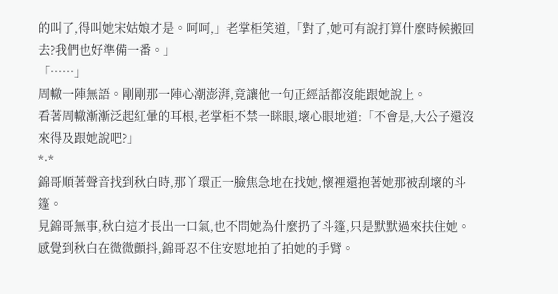的叫了,得叫她宋姑娘才是。呵呵,」老掌柜笑道,「對了,她可有說打算什麼時候搬回去?我們也好準備一番。」
「……」
周轍一陣無語。剛剛那一陣心潮澎湃,竟讓他一句正經話都沒能跟她說上。
看著周轍漸漸泛起紅暈的耳根,老掌柜不禁一眯眼,壞心眼地道:「不會是,大公子還沒來得及跟她說吧?」
*·*
錦哥順著聲音找到秋白時,那丫環正一臉焦急地在找她,懷裡還抱著她那被刮壞的斗篷。
見錦哥無事,秋白這才長出一口氣,也不問她為什麼扔了斗篷,只是默默過來扶住她。感覺到秋白在微微顫抖,錦哥忍不住安慰地拍了拍她的手臂。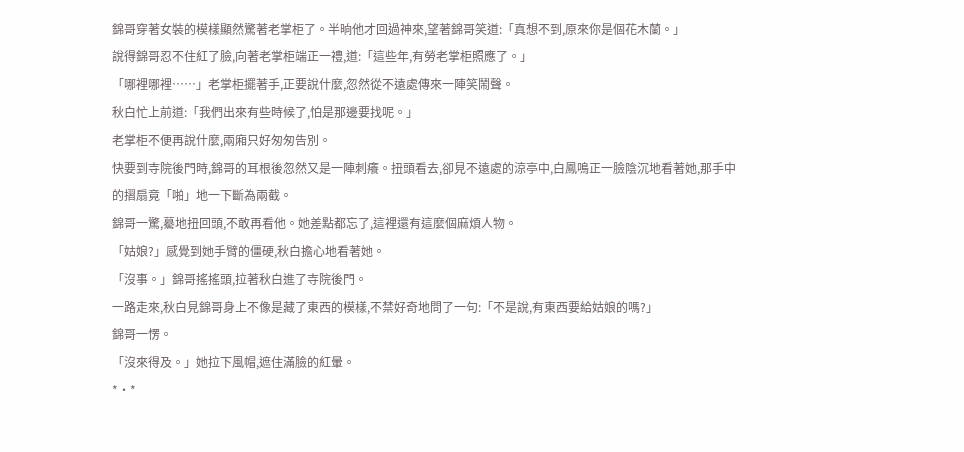錦哥穿著女裝的模樣顯然驚著老掌柜了。半晌他才回過神來,望著錦哥笑道:「真想不到,原來你是個花木蘭。」
說得錦哥忍不住紅了臉,向著老掌柜端正一禮,道:「這些年,有勞老掌柜照應了。」
「哪裡哪裡……」老掌柜擺著手,正要說什麼,忽然從不遠處傳來一陣笑鬧聲。
秋白忙上前道:「我們出來有些時候了,怕是那邊要找呢。」
老掌柜不便再說什麼,兩廂只好匆匆告別。
快要到寺院後門時,錦哥的耳根後忽然又是一陣刺癢。扭頭看去,卻見不遠處的涼亭中,白鳳鳴正一臉陰沉地看著她,那手中的摺扇竟「啪」地一下斷為兩截。
錦哥一驚,驀地扭回頭,不敢再看他。她差點都忘了,這裡還有這麼個麻煩人物。
「姑娘?」感覺到她手臂的僵硬,秋白擔心地看著她。
「沒事。」錦哥搖搖頭,拉著秋白進了寺院後門。
一路走來,秋白見錦哥身上不像是藏了東西的模樣,不禁好奇地問了一句:「不是說,有東西要給姑娘的嗎?」
錦哥一愣。
「沒來得及。」她拉下風帽,遮住滿臉的紅暈。
*·*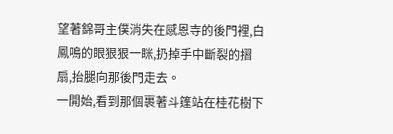望著錦哥主僕消失在感恩寺的後門裡,白鳳鳴的眼狠狠一眯,扔掉手中斷裂的摺扇,抬腿向那後門走去。
一開始,看到那個裹著斗篷站在桂花樹下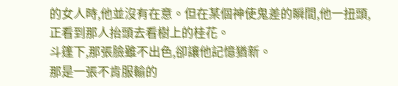的女人時,他並沒有在意。但在某個神使鬼差的瞬間,他一扭頭,正看到那人抬頭去看樹上的桂花。
斗篷下,那張臉雖不出色,卻讓他記憶猶新。
那是一張不肯服輸的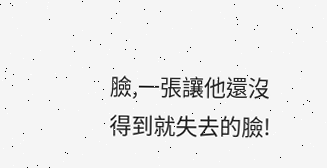臉,一張讓他還沒得到就失去的臉!